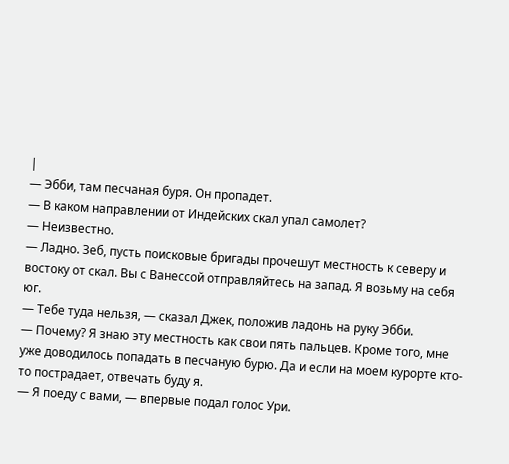|
— Эбби, там песчаная буря. Он пропадет.
— В каком направлении от Индейских скал упал самолет?
— Неизвестно.
— Ладно. Зеб, пусть поисковые бригады прочешут местность к северу и востоку от скал. Вы с Ванессой отправляйтесь на запад. Я возьму на себя юг.
— Тебе туда нельзя, — сказал Джек, положив ладонь на руку Эбби.
— Почему? Я знаю эту местность как свои пять пальцев. Кроме того, мне уже доводилось попадать в песчаную бурю. Да и если на моем курорте кто-то пострадает, отвечать буду я.
— Я поеду с вами, — впервые подал голос Ури.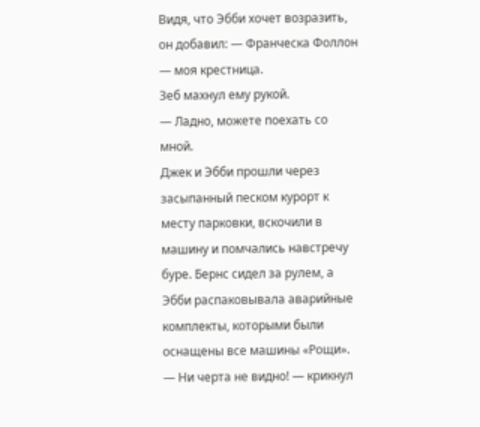Видя, что Эбби хочет возразить, он добавил: — Франческа Фоллон — моя крестница.
Зеб махнул ему рукой.
— Ладно, можете поехать со мной.
Джек и Эбби прошли через засыпанный песком курорт к месту парковки, вскочили в машину и помчались навстречу буре. Бернс сидел за рулем, а Эбби распаковывала аварийные комплекты, которыми были оснащены все машины «Рощи».
— Ни черта не видно! — крикнул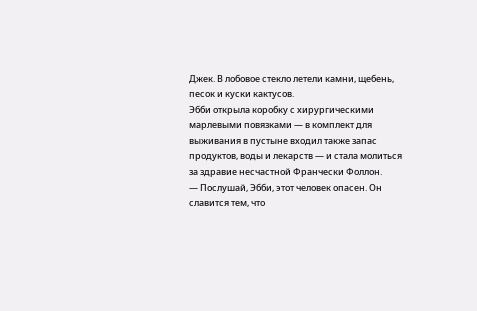Джек. В лобовое стекло летели камни, щебень, песок и куски кактусов.
Эбби открыла коробку с хирургическими марлевыми повязками — в комплект для выживания в пустыне входил также запас продуктов, воды и лекарств — и стала молиться за здравие несчастной Франчески Фоллон.
— Послушай, Эбби, этот человек опасен. Он славится тем, что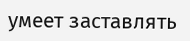умеет заставлять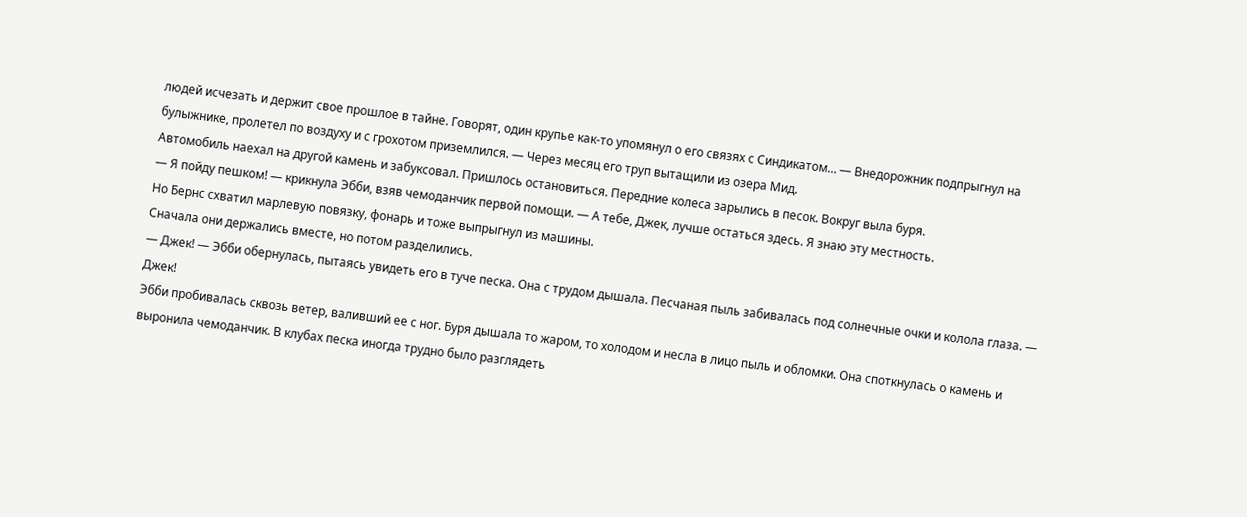людей исчезать и держит свое прошлое в тайне. Говорят, один крупье как-то упомянул о его связях с Синдикатом… — Внедорожник подпрыгнул на булыжнике, пролетел по воздуху и с грохотом приземлился. — Через месяц его труп вытащили из озера Мид.
Автомобиль наехал на другой камень и забуксовал. Пришлось остановиться. Передние колеса зарылись в песок. Вокруг выла буря.
— Я пойду пешком! — крикнула Эбби, взяв чемоданчик первой помощи. — А тебе, Джек, лучше остаться здесь. Я знаю эту местность.
Но Бернс схватил марлевую повязку, фонарь и тоже выпрыгнул из машины.
Сначала они держались вместе, но потом разделились.
— Джек! — Эбби обернулась, пытаясь увидеть его в туче песка. Она с трудом дышала. Песчаная пыль забивалась под солнечные очки и колола глаза. — Джек!
Эбби пробивалась сквозь ветер, валивший ее с ног. Буря дышала то жаром, то холодом и несла в лицо пыль и обломки. Она споткнулась о камень и выронила чемоданчик. В клубах песка иногда трудно было разглядеть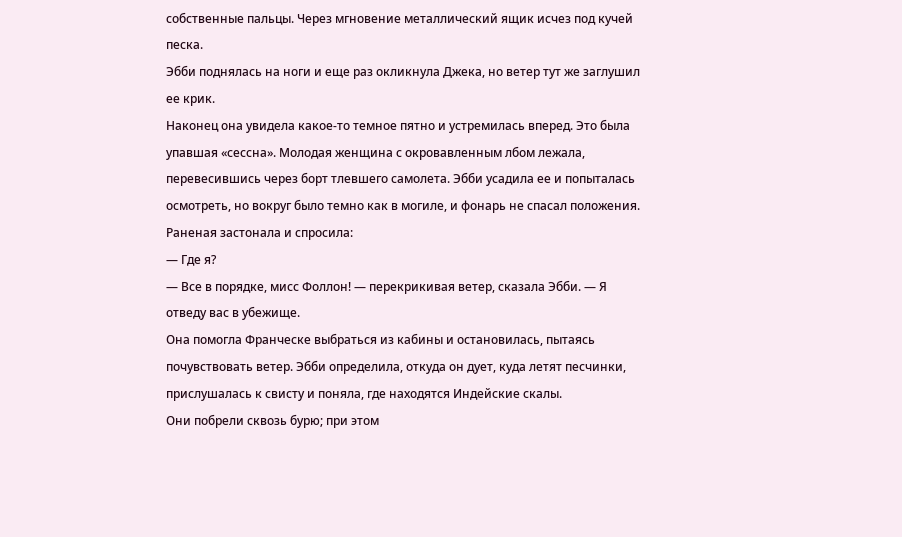собственные пальцы. Через мгновение металлический ящик исчез под кучей песка.
Эбби поднялась на ноги и еще раз окликнула Джека, но ветер тут же заглушил ее крик.
Наконец она увидела какое-то темное пятно и устремилась вперед. Это была упавшая «сессна». Молодая женщина с окровавленным лбом лежала, перевесившись через борт тлевшего самолета. Эбби усадила ее и попыталась осмотреть, но вокруг было темно как в могиле, и фонарь не спасал положения. Раненая застонала и спросила:
— Где я?
— Все в порядке, мисс Фоллон! — перекрикивая ветер, сказала Эбби. — Я отведу вас в убежище.
Она помогла Франческе выбраться из кабины и остановилась, пытаясь почувствовать ветер. Эбби определила, откуда он дует, куда летят песчинки, прислушалась к свисту и поняла, где находятся Индейские скалы.
Они побрели сквозь бурю; при этом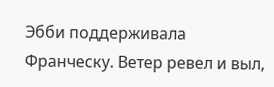Эбби поддерживала Франческу. Ветер ревел и выл,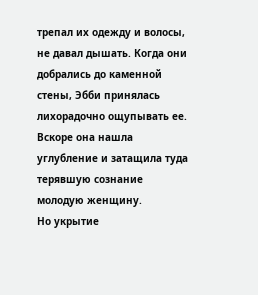трепал их одежду и волосы, не давал дышать. Когда они добрались до каменной стены, Эбби принялась лихорадочно ощупывать ее. Вскоре она нашла углубление и затащила туда терявшую сознание молодую женщину.
Но укрытие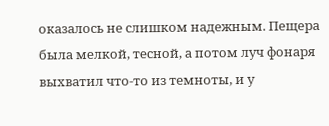оказалось не слишком надежным. Пещера была мелкой, тесной, а потом луч фонаря выхватил что-то из темноты, и у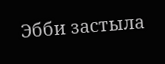Эбби застыла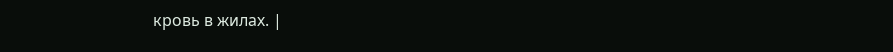кровь в жилах. |